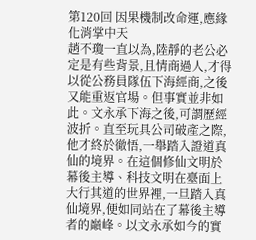第120回 因果機制改命運,應緣化消掌中天
趙不瓊一直以為,陸靜的老公必定是有些背景,且情商過人,才得以從公務員隊伍下海經商,之後又能重返官場。但事實並非如此。文永承下海之後,可謂歷經波折。直至玩具公司破產之際,他才終於徹悟,一舉踏入證道真仙的境界。在這個修仙文明於幕後主導、科技文明在臺面上大行其道的世界裡,一旦踏入真仙境界,便如同站在了幕後主導者的巔峰。以文永承如今的實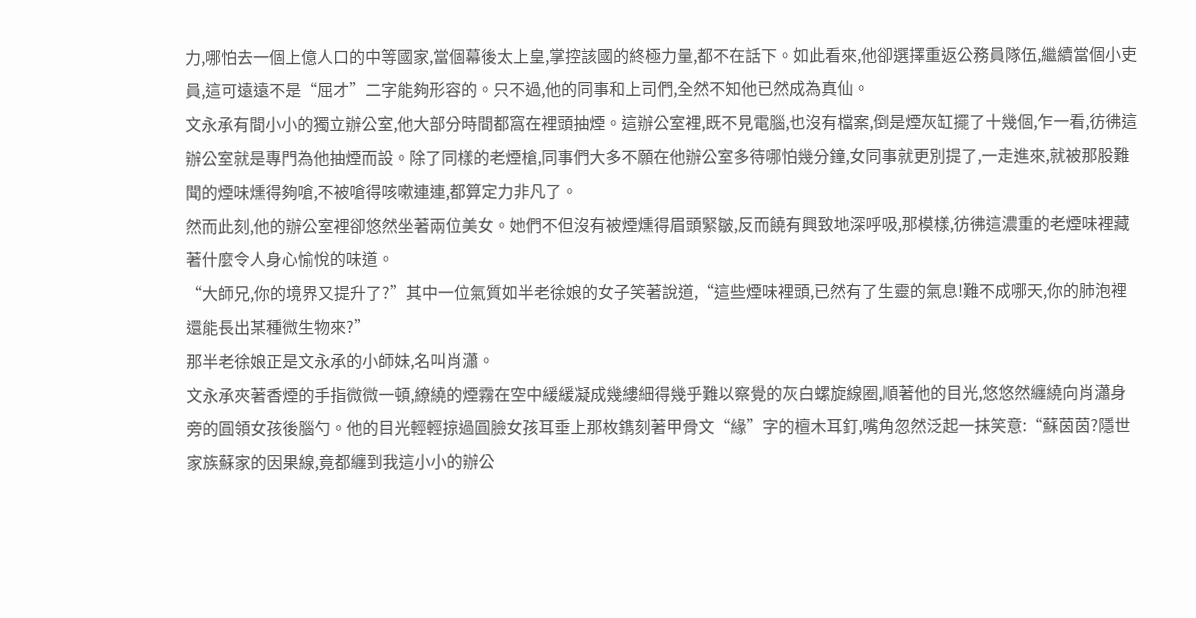力,哪怕去一個上億人口的中等國家,當個幕後太上皇,掌控該國的終極力量,都不在話下。如此看來,他卻選擇重返公務員隊伍,繼續當個小吏員,這可遠遠不是“屈才”二字能夠形容的。只不過,他的同事和上司們,全然不知他已然成為真仙。
文永承有間小小的獨立辦公室,他大部分時間都窩在裡頭抽煙。這辦公室裡,既不見電腦,也沒有檔案,倒是煙灰缸擺了十幾個,乍一看,彷彿這辦公室就是專門為他抽煙而設。除了同樣的老煙槍,同事們大多不願在他辦公室多待哪怕幾分鐘,女同事就更別提了,一走進來,就被那股難聞的煙味燻得夠嗆,不被嗆得咳嗽連連,都算定力非凡了。
然而此刻,他的辦公室裡卻悠然坐著兩位美女。她們不但沒有被煙燻得眉頭緊皺,反而饒有興致地深呼吸,那模樣,彷彿這濃重的老煙味裡藏著什麼令人身心愉悅的味道。
“大師兄,你的境界又提升了?”其中一位氣質如半老徐娘的女子笑著說道,“這些煙味裡頭,已然有了生靈的氣息!難不成哪天,你的肺泡裡還能長出某種微生物來?”
那半老徐娘正是文永承的小師妹,名叫肖瀟。
文永承夾著香煙的手指微微一頓,繚繞的煙霧在空中緩緩凝成幾縷細得幾乎難以察覺的灰白螺旋線圈,順著他的目光,悠悠然纏繞向肖瀟身旁的圓領女孩後腦勺。他的目光輕輕掠過圓臉女孩耳垂上那枚鐫刻著甲骨文“緣”字的檀木耳釘,嘴角忽然泛起一抹笑意:“蘇茵茵?隱世家族蘇家的因果線,竟都纏到我這小小的辦公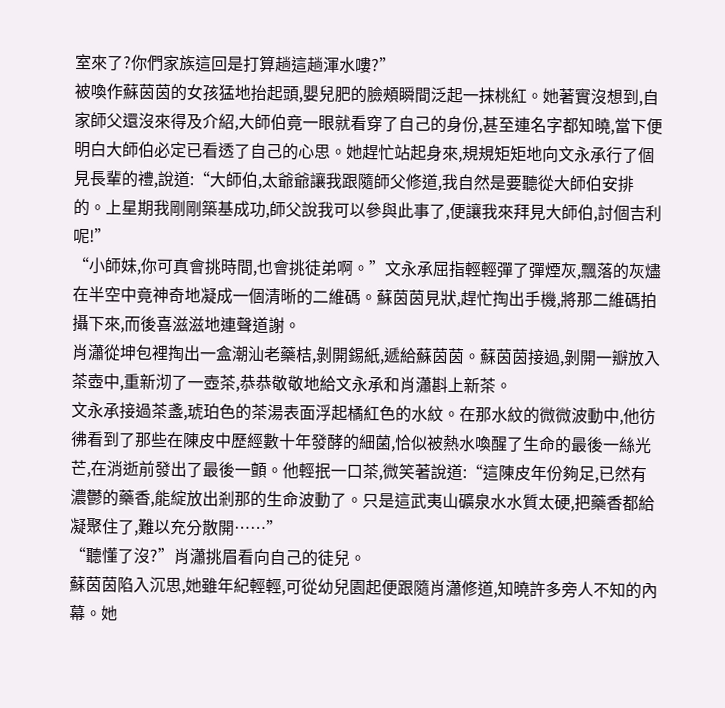室來了?你們家族這回是打算趟這趟渾水嘍?”
被喚作蘇茵茵的女孩猛地抬起頭,嬰兒肥的臉頰瞬間泛起一抹桃紅。她著實沒想到,自家師父還沒來得及介紹,大師伯竟一眼就看穿了自己的身份,甚至連名字都知曉,當下便明白大師伯必定已看透了自己的心思。她趕忙站起身來,規規矩矩地向文永承行了個見長輩的禮,說道:“大師伯,太爺爺讓我跟隨師父修道,我自然是要聽從大師伯安排的。上星期我剛剛築基成功,師父說我可以參與此事了,便讓我來拜見大師伯,討個吉利呢!”
“小師妹,你可真會挑時間,也會挑徒弟啊。”文永承屈指輕輕彈了彈煙灰,飄落的灰燼在半空中竟神奇地凝成一個清晰的二維碼。蘇茵茵見狀,趕忙掏出手機,將那二維碼拍攝下來,而後喜滋滋地連聲道謝。
肖瀟從坤包裡掏出一盒潮汕老藥桔,剝開錫紙,遞給蘇茵茵。蘇茵茵接過,剝開一瓣放入茶壺中,重新沏了一壺茶,恭恭敬敬地給文永承和肖瀟斟上新茶。
文永承接過茶盞,琥珀色的茶湯表面浮起橘紅色的水紋。在那水紋的微微波動中,他彷彿看到了那些在陳皮中歷經數十年發酵的細菌,恰似被熱水喚醒了生命的最後一絲光芒,在消逝前發出了最後一顫。他輕抿一口茶,微笑著說道:“這陳皮年份夠足,已然有濃鬱的藥香,能綻放出剎那的生命波動了。只是這武夷山礦泉水水質太硬,把藥香都給凝聚住了,難以充分散開……”
“聽懂了沒?”肖瀟挑眉看向自己的徒兒。
蘇茵茵陷入沉思,她雖年紀輕輕,可從幼兒園起便跟隨肖瀟修道,知曉許多旁人不知的內幕。她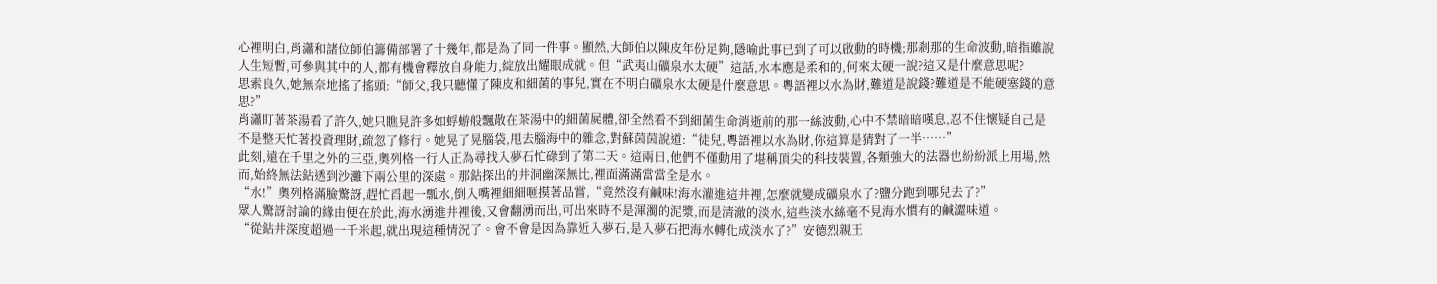心裡明白,肖瀟和諸位師伯籌備部署了十幾年,都是為了同一件事。顯然,大師伯以陳皮年份足夠,隱喻此事已到了可以啟動的時機;那剎那的生命波動,暗指雖說人生短暫,可參與其中的人,都有機會釋放自身能力,綻放出耀眼成就。但“武夷山礦泉水太硬”這話,水本應是柔和的,何來太硬一說?這又是什麼意思呢?
思索良久,她無奈地搖了搖頭:“師父,我只聽懂了陳皮和細菌的事兒,實在不明白礦泉水太硬是什麼意思。粵語裡以水為財,難道是說錢?難道是不能硬塞錢的意思?”
肖瀟盯著茶湯看了許久,她只瞧見許多如蜉蝣般飄散在茶湯中的細菌屍體,卻全然看不到細菌生命消逝前的那一絲波動,心中不禁暗暗嘆息,忍不住懷疑自己是不是整天忙著投資理財,疏忽了修行。她晃了晃腦袋,甩去腦海中的雜念,對蘇茵茵說道:“徒兒,粵語裡以水為財,你這算是猜對了一半……”
此刻,遠在千里之外的三亞,奧列格一行人正為尋找入夢石忙碌到了第二天。這兩日,他們不僅動用了堪稱頂尖的科技裝置,各類強大的法器也紛紛派上用場,然而,始終無法鉆透到沙灘下兩公里的深處。那鉆探出的井洞幽深無比,裡面滿滿當當全是水。
“水!”奧列格滿臉驚訝,趕忙舀起一瓢水,倒入嘴裡細細咂摸著品嘗,“竟然沒有鹹味!海水灌進這井裡,怎麼就變成礦泉水了?鹽分跑到哪兒去了?”
眾人驚訝討論的緣由便在於此,海水湧進井裡後,又會翻湧而出,可出來時不是渾濁的泥漿,而是清澈的淡水,這些淡水絲毫不見海水慣有的鹹澀味道。
“從鉆井深度超過一千米起,就出現這種情況了。會不會是因為靠近入夢石,是入夢石把海水轉化成淡水了?”安德烈親王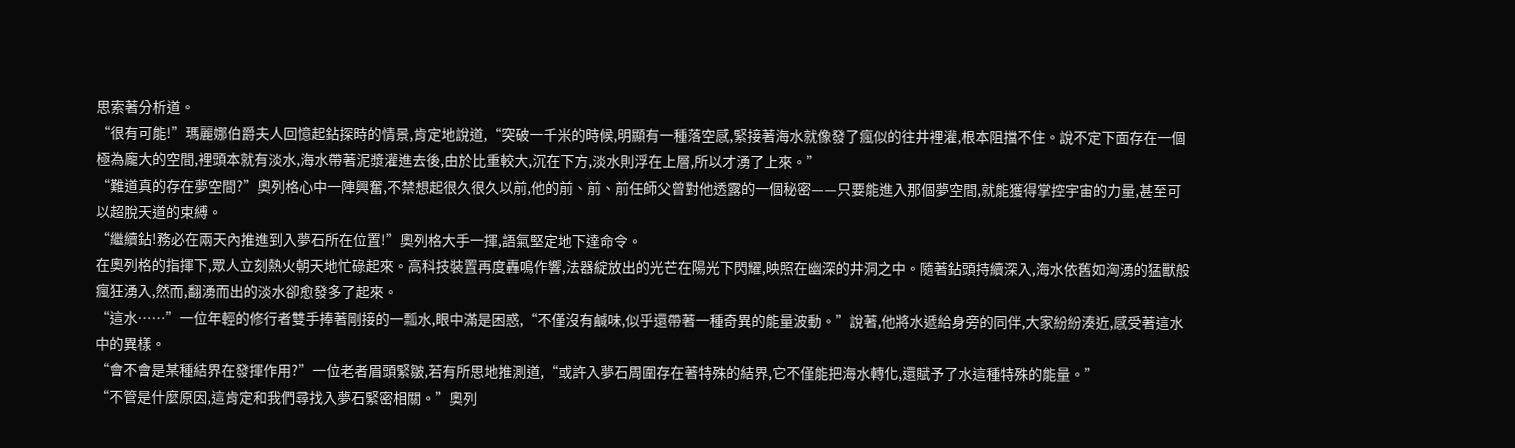思索著分析道。
“很有可能!”瑪麗娜伯爵夫人回憶起鉆探時的情景,肯定地說道,“突破一千米的時候,明顯有一種落空感,緊接著海水就像發了瘋似的往井裡灌,根本阻擋不住。說不定下面存在一個極為龐大的空間,裡頭本就有淡水,海水帶著泥漿灌進去後,由於比重較大,沉在下方,淡水則浮在上層,所以才湧了上來。”
“難道真的存在夢空間?”奧列格心中一陣興奮,不禁想起很久很久以前,他的前、前、前任師父曾對他透露的一個秘密——只要能進入那個夢空間,就能獲得掌控宇宙的力量,甚至可以超脫天道的束縛。
“繼續鉆!務必在兩天內推進到入夢石所在位置!”奧列格大手一揮,語氣堅定地下達命令。
在奧列格的指揮下,眾人立刻熱火朝天地忙碌起來。高科技裝置再度轟鳴作響,法器綻放出的光芒在陽光下閃耀,映照在幽深的井洞之中。隨著鉆頭持續深入,海水依舊如洶湧的猛獸般瘋狂湧入,然而,翻湧而出的淡水卻愈發多了起來。
“這水……”一位年輕的修行者雙手捧著剛接的一瓢水,眼中滿是困惑,“不僅沒有鹹味,似乎還帶著一種奇異的能量波動。”說著,他將水遞給身旁的同伴,大家紛紛湊近,感受著這水中的異樣。
“會不會是某種結界在發揮作用?”一位老者眉頭緊皺,若有所思地推測道,“或許入夢石周圍存在著特殊的結界,它不僅能把海水轉化,還賦予了水這種特殊的能量。”
“不管是什麼原因,這肯定和我們尋找入夢石緊密相關。”奧列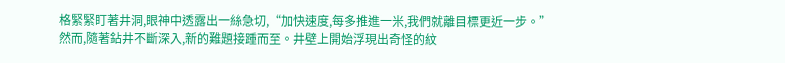格緊緊盯著井洞,眼神中透露出一絲急切,“加快速度,每多推進一米,我們就離目標更近一步。”
然而,隨著鉆井不斷深入,新的難題接踵而至。井壁上開始浮現出奇怪的紋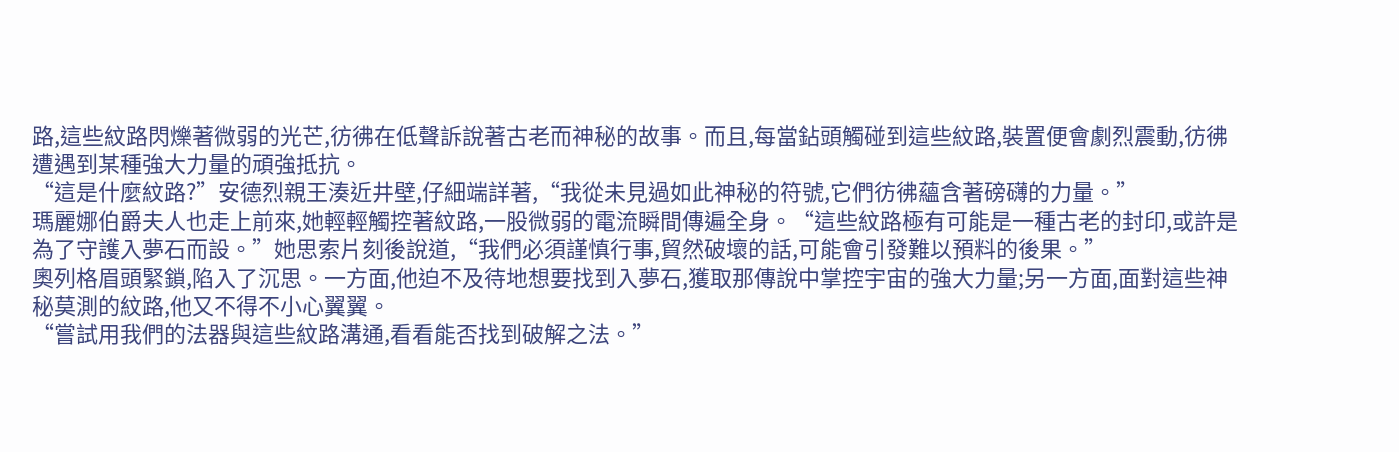路,這些紋路閃爍著微弱的光芒,彷彿在低聲訴說著古老而神秘的故事。而且,每當鉆頭觸碰到這些紋路,裝置便會劇烈震動,彷彿遭遇到某種強大力量的頑強抵抗。
“這是什麼紋路?”安德烈親王湊近井壁,仔細端詳著,“我從未見過如此神秘的符號,它們彷彿蘊含著磅礴的力量。”
瑪麗娜伯爵夫人也走上前來,她輕輕觸控著紋路,一股微弱的電流瞬間傳遍全身。“這些紋路極有可能是一種古老的封印,或許是為了守護入夢石而設。”她思索片刻後說道,“我們必須謹慎行事,貿然破壞的話,可能會引發難以預料的後果。”
奧列格眉頭緊鎖,陷入了沉思。一方面,他迫不及待地想要找到入夢石,獲取那傳說中掌控宇宙的強大力量;另一方面,面對這些神秘莫測的紋路,他又不得不小心翼翼。
“嘗試用我們的法器與這些紋路溝通,看看能否找到破解之法。”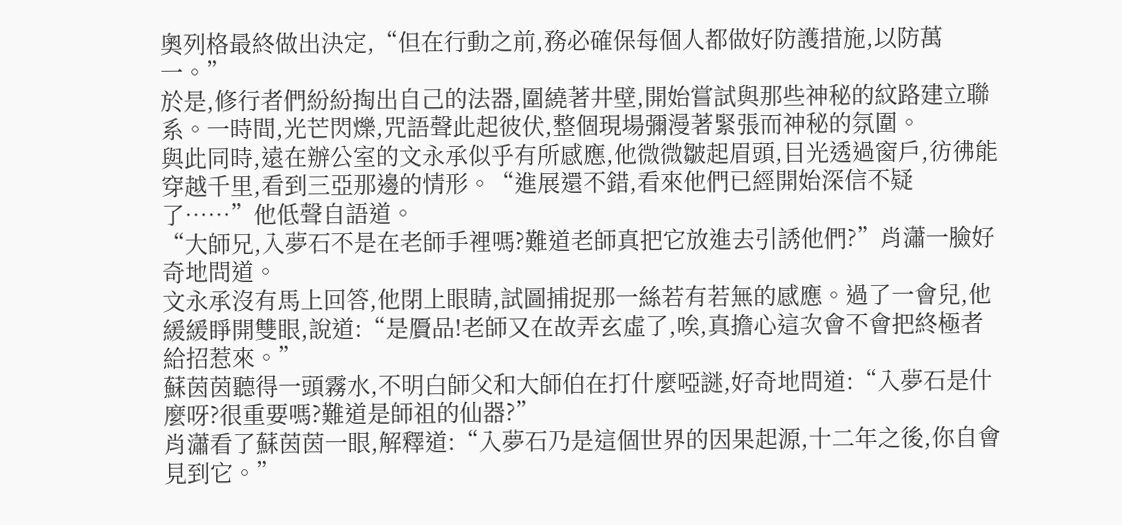奧列格最終做出決定,“但在行動之前,務必確保每個人都做好防護措施,以防萬一。”
於是,修行者們紛紛掏出自己的法器,圍繞著井壁,開始嘗試與那些神秘的紋路建立聯系。一時間,光芒閃爍,咒語聲此起彼伏,整個現場彌漫著緊張而神秘的氛圍。
與此同時,遠在辦公室的文永承似乎有所感應,他微微皺起眉頭,目光透過窗戶,彷彿能穿越千里,看到三亞那邊的情形。“進展還不錯,看來他們已經開始深信不疑了……”他低聲自語道。
“大師兄,入夢石不是在老師手裡嗎?難道老師真把它放進去引誘他們?”肖瀟一臉好奇地問道。
文永承沒有馬上回答,他閉上眼睛,試圖捕捉那一絲若有若無的感應。過了一會兒,他緩緩睜開雙眼,說道:“是贗品!老師又在故弄玄虛了,唉,真擔心這次會不會把終極者給招惹來。”
蘇茵茵聽得一頭霧水,不明白師父和大師伯在打什麼啞謎,好奇地問道:“入夢石是什麼呀?很重要嗎?難道是師祖的仙器?”
肖瀟看了蘇茵茵一眼,解釋道:“入夢石乃是這個世界的因果起源,十二年之後,你自會見到它。”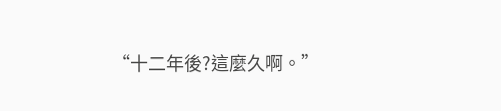“十二年後?這麼久啊。”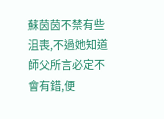蘇茵茵不禁有些沮喪,不過她知道師父所言必定不會有錯,便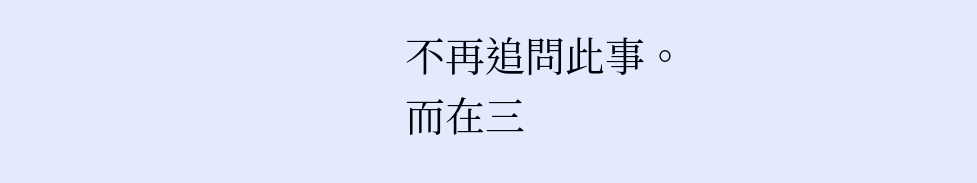不再追問此事。
而在三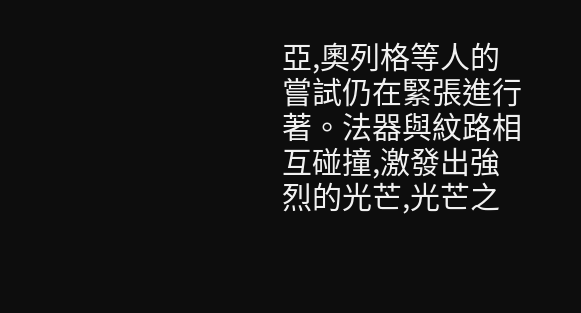亞,奧列格等人的嘗試仍在緊張進行著。法器與紋路相互碰撞,激發出強烈的光芒,光芒之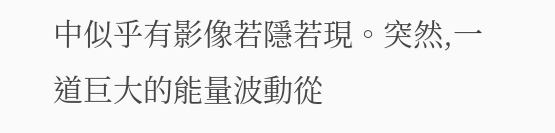中似乎有影像若隱若現。突然,一道巨大的能量波動從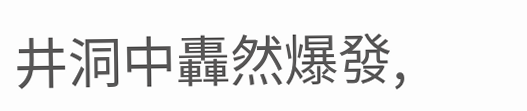井洞中轟然爆發,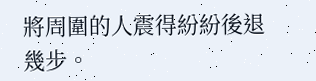將周圍的人震得紛紛後退幾步。